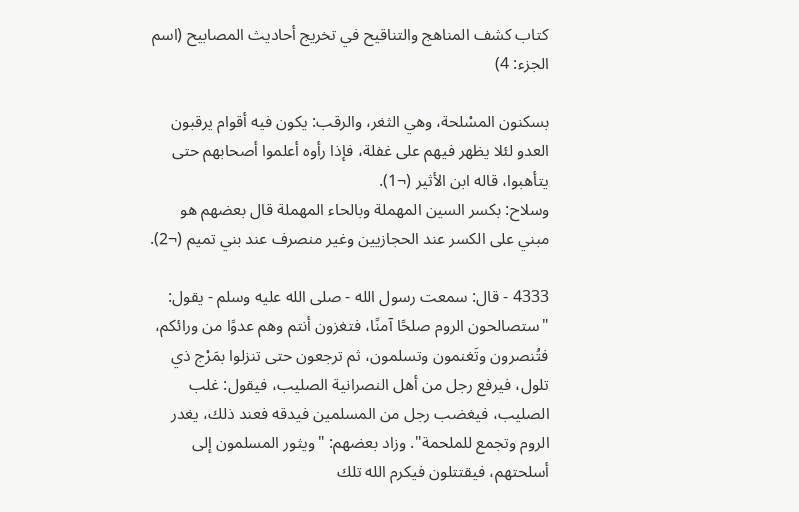كتاب كشف المناهج والتناقيح في تخريج أحاديث المصابيح (اسم الجزء: 4)

بسكنون المسْلحة، وهي الثغر، والرقب: يكون فيه أقوام يرقبون العدو لئلا يظهر فيهم على غفلة، فإذا رأوه أعلموا أصحابهم حتى يتأهبوا، قاله ابن الأثير (¬1).
وسلاح: بكسر السين المهملة وبالحاء المهملة قال بعضهم هو مبني على الكسر عند الحجازيين وغير منصرف عند بني تميم (¬2).

4333 - قال: سمعت رسول الله - صلى الله عليه وسلم - يقول: "ستصالحون الروم صلحًا آمنًا، فتغزون أنتم وهم عدوًا من ورائكم، فتُنصرون وتَغنمون وتسلمون، ثم ترجعون حتى تنزلوا بمَرْج ذي تلول، فيرفع رجل من أهل النصرانية الصليب، فيقول: غلب الصليب، فيغضب رجل من المسلمين فيدقه فعند ذلك، يغدر الروم وتجمع للملحمة". وزاد بعضهم: "ويثور المسلمون إلى أسلحتهم، فيقتتلون فيكرم الله تلك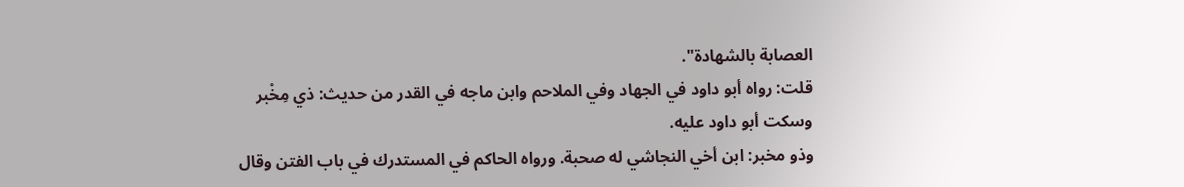العصابة بالشهادة".
قلت: رواه أبو داود في الجهاد وفي الملاحم وابن ماجه في القدر من حديث: ذي مِخْبر وسكت أبو داود عليه.
وذو مخبر: ابن أخي النجاشي له صحبة. ورواه الحاكم في المستدرك في باب الفتن وقال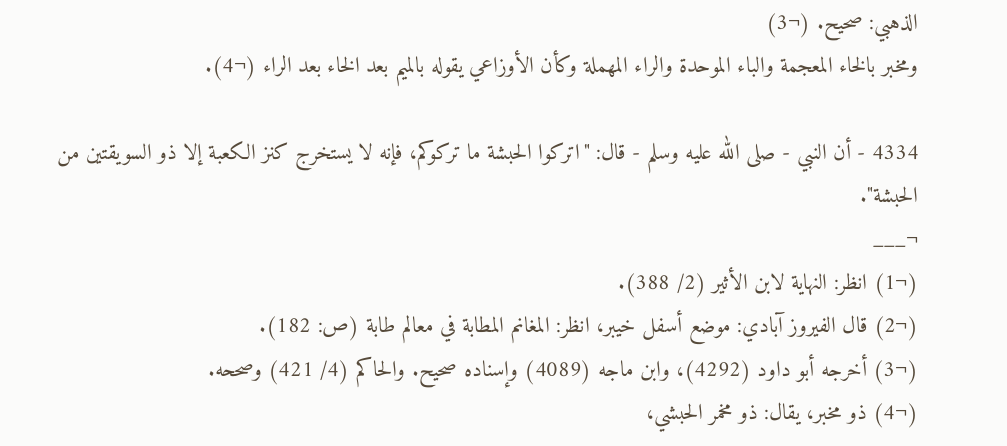الذهبي: صحيح. (¬3)
ومخبر بالخاء المعجمة والباء الموحدة والراء المهملة وكأن الأوزاعي يقوله بالميم بعد الخاء بعد الراء (¬4).

4334 - أن النبي - صلى الله عليه وسلم - قال: "اتركوا الحبشة ما تركوكم، فإنه لا يستخرج كنز الكعبة إلا ذو السويقتين من الحبشة".
¬___
(¬1) انظر: النهاية لابن الأثير (2/ 388).
(¬2) قال الفيروز آبادي: موضع أسفل خيبر، انظر: المغانم المطابة في معالم طابة (ص: 182).
(¬3) أخرجه أبو داود (4292)، وابن ماجه (4089) وإسناده صحيح. والحاكم (4/ 421) وصححه.
(¬4) ذو مخبر، يقال: ذو مخمر الحبشي،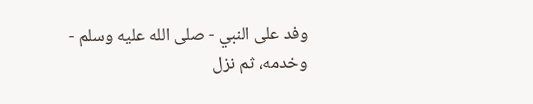وفد على النبي - صلى الله عليه وسلم - وخدمه، ثم نزل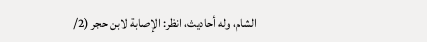الشام، وله أحاديث، انظر: الإصابة لابن حجر (2/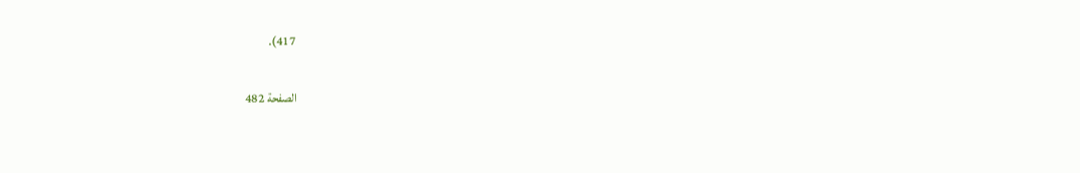417).

الصفحة 482